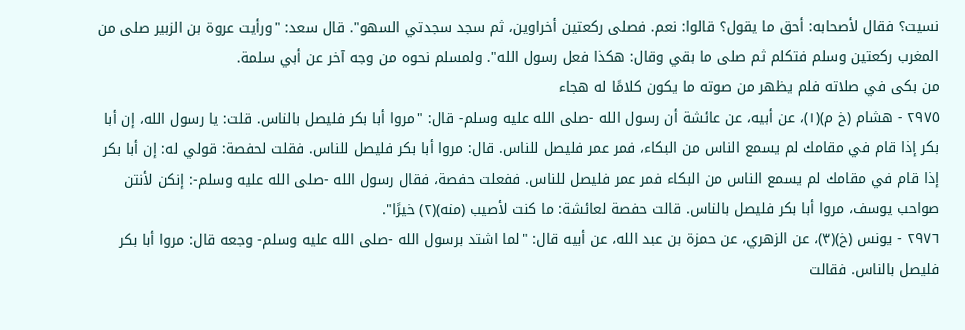نسيت؟ فقال لأصحابه: أحق ما يقول؟ قالوا: نعم. فصلى ركعتين أخراوين، ثم سجد سجدتي السهو". قال سعد: "ورأيت عروة بن الزبير صلى من المغرب ركعتين وسلم فتكلم ثم صلى ما بقي وقال: هكذا فعل رسول الله". ولمسلم نحوه من وجه آخر عن أبي سلمة.
من بكى في صلاته فلم يظهر من صوته ما يكون كلامًا له هجاء
٢٩٧٥ - هشام (خ م)(١)، عن أبيه، عن عائشة أن رسول الله -صلى الله عليه وسلم- قال: "مروا أبا بكر فليصل بالناس. قلت: يا رسول الله، إن أبا بكر إذا قام في مقامك لم يسمع الناس من البكاء، فمر عمر فليصل للناس. قال: مروا أبا بكر فليصل للناس. فقلت لحفصة: قولي له: إن أبا بكر إذا قام في مقامك لم يسمع الناس من البكاء فمر عمر فليصل للناس. ففعلت حفصة، فقال رسول الله -صلى الله عليه وسلم-: إنكن لأنتن صواحب يوسف، مروا أبا بكر فليصل بالناس. قالت حفصة لعائشة: ما كنت لأصيب (منه)(٢) خيرًا".
٢٩٧٦ - يونس (خ)(٣)، عن الزهري، عن حمزة بن عبد الله، عن أبيه قال: "لما اشتد برسول الله -صلى الله عليه وسلم- وجعه قال: مروا أبا بكر فليصل بالناس. فقالت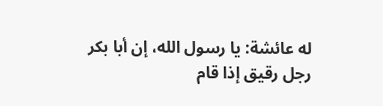له عائشة: يا رسول الله، إن أبا بكر رجل رقيق إذا قام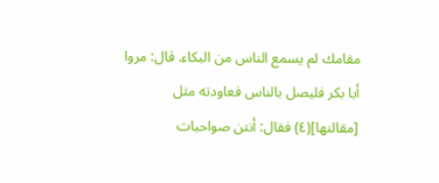مقامك لم يسمع الناس من البكاء. قال: مروا أبا بكر فليصل بالناس فعاودته مثل [مقالتها](٤) فقال: أنتن صواحبات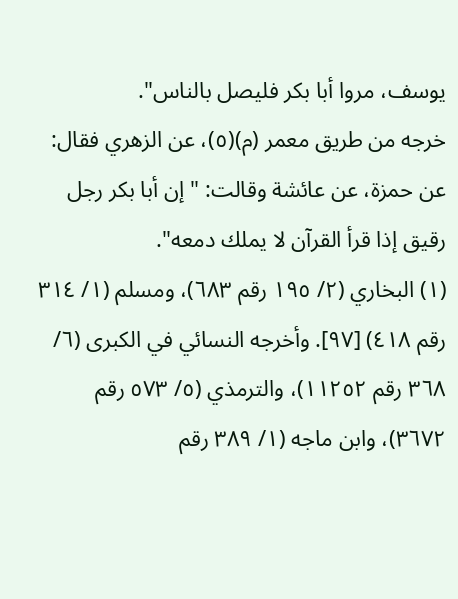يوسف، مروا أبا بكر فليصل بالناس".
خرجه من طريق معمر (م)(٥)، عن الزهري فقال: عن حمزة، عن عائشة وقالت: "إن أبا بكر رجل رقيق إذا قرأ القرآن لا يملك دمعه".
(١) البخاري (٢/ ١٩٥ رقم ٦٨٣)، ومسلم (١/ ٣١٤ رقم ٤١٨) [٩٧]. وأخرجه النسائي في الكبرى (٦/ ٣٦٨ رقم ١١٢٥٢)، والترمذي (٥/ ٥٧٣ رقم ٣٦٧٢)، وابن ماجه (١/ ٣٨٩ رقم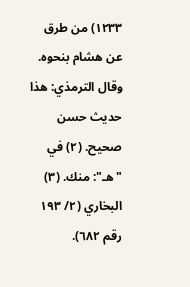١٢٣٣) من طرق عن هشام بنحوه. وقال الترمذي: هذا حديث حسن صحيح. (٢) في "هـ": منك. (٣) البخاري (٢/ ١٩٣ رقم ٦٨٢).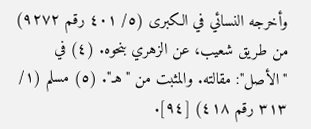وأخرجه النسائي في الكبرى (٥/ ٤٠١ رقم ٩٢٧٢) من طريق شعيب، عن الزهري بنحوه. (٤) في "الأصل": مقالته. والمثبت من "هـ". (٥) مسلم (١/ ٣١٣ رقم ٤١٨) [٩٤].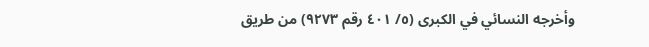وأخرجه النسائي في الكبرى (٥/ ٤٠١ رقم ٩٢٧٣) من طريق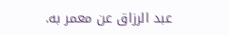عبد الرزاق عن معمر به.